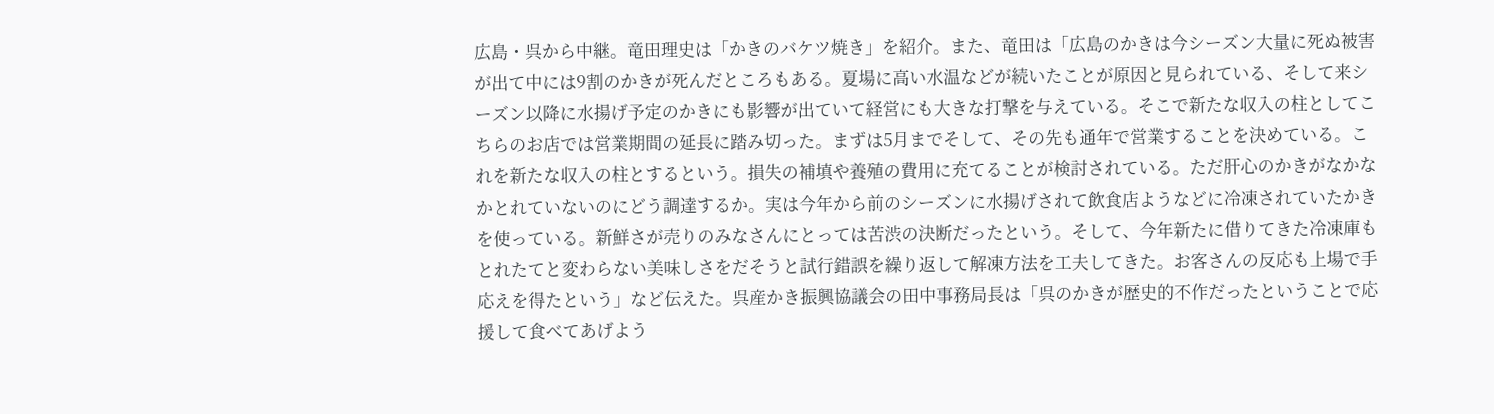広島・呉から中継。竜田理史は「かきのバケツ焼き」を紹介。また、竜田は「広島のかきは今シーズン大量に死ぬ被害が出て中には9割のかきが死んだところもある。夏場に高い水温などが続いたことが原因と見られている、そして来シーズン以降に水揚げ予定のかきにも影響が出ていて経営にも大きな打撃を与えている。そこで新たな収入の柱としてこちらのお店では営業期間の延長に踏み切った。まずは5月までそして、その先も通年で営業することを決めている。これを新たな収入の柱とするという。損失の補填や養殖の費用に充てることが検討されている。ただ肝心のかきがなかなかとれていないのにどう調達するか。実は今年から前のシーズンに水揚げされて飲食店ようなどに冷凍されていたかきを使っている。新鮮さが売りのみなさんにとっては苦渋の決断だったという。そして、今年新たに借りてきた冷凍庫もとれたてと変わらない美味しさをだそうと試行錯誤を繰り返して解凍方法を工夫してきた。お客さんの反応も上場で手応えを得たという」など伝えた。呉産かき振興協議会の田中事務局長は「呉のかきが歴史的不作だったということで応援して食べてあげよう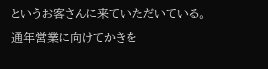というお客さんに来ていただいている。通年営業に向けてかきを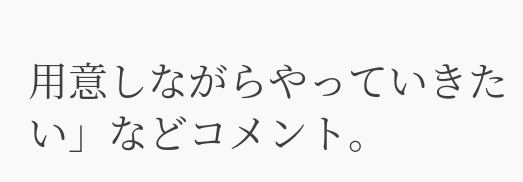用意しながらやっていきたい」などコメント。